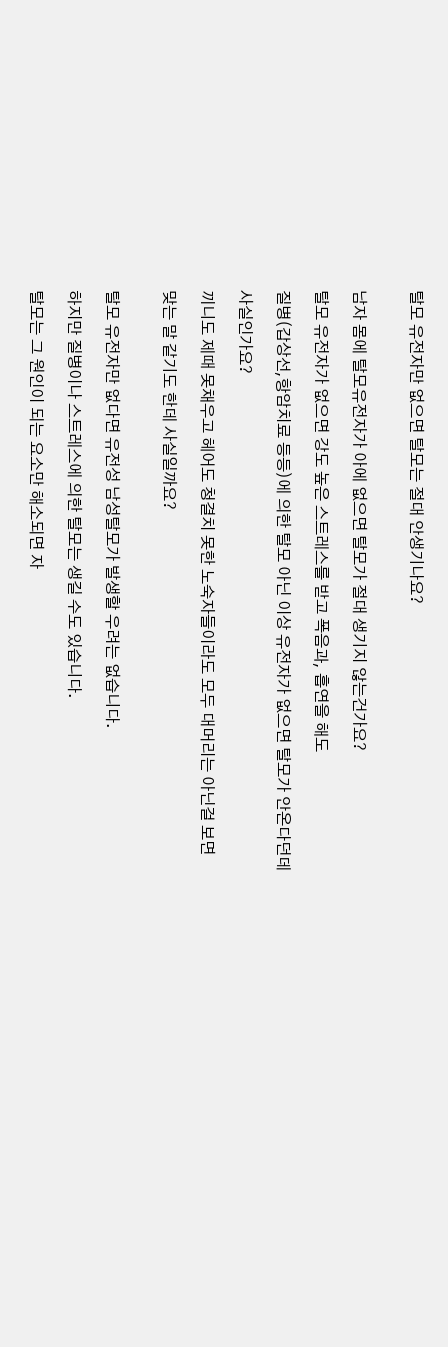탈모 유전자만 없으면 탈모는 절대 안생기나요?


남자 몸에 탈모유전자가 아에 없으면 탈모가 절대 생기지 않는건가요?

탈모 유전자가 없으면 강도 높은 스트레스를 받고 폭음과, 흡연을 해도

질병(갑상선,항암치료 등등)에 의한 탈모 아닌 이상 유전자가 없으면 탈모가 안온다던데

사실인가요?

끼니도 제때 못채우고 헤어도 청결치 못한 노숙자들이라도 모두 대머리는 아닌걸 보면

맞는 말 같기도 한데 사실일까요?


탈모 유전자만 없다면 유전성 남성탈모가 발생할 우려는 없습니다.

하지만 질병이나 스트레스에 의한 탈모는 생길 수도 있습니다.

탈모는 그 원인이 되는 요소만 해소되면 자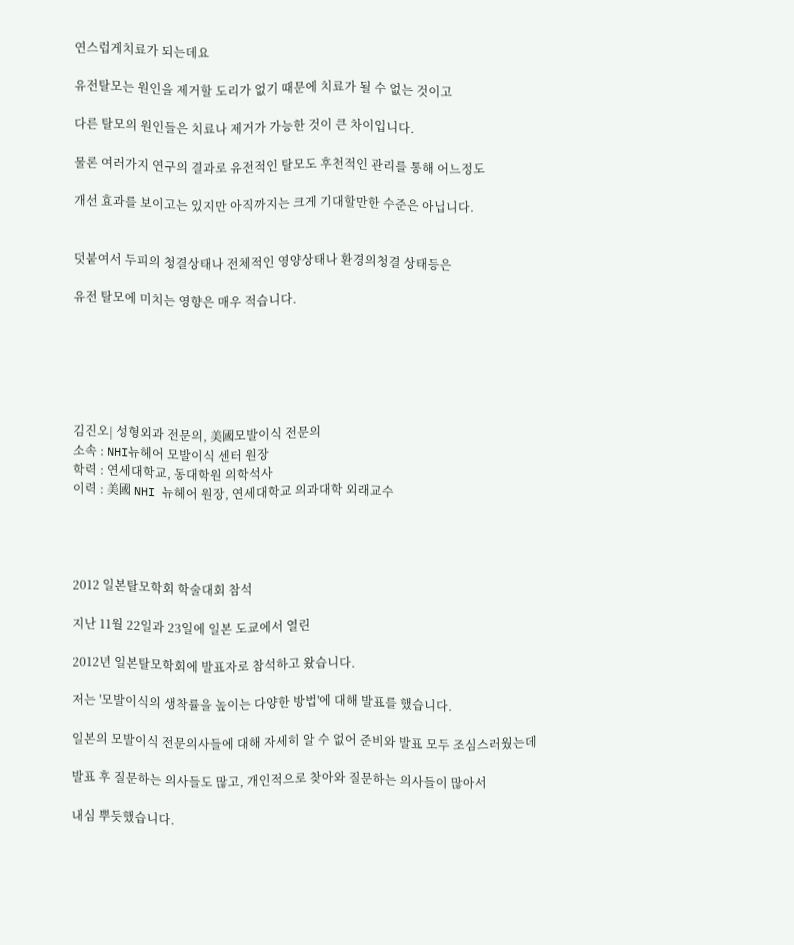연스럽게치료가 되는데요

유전탈모는 원인을 제거할 도리가 없기 때문에 치료가 될 수 없는 것이고

다른 탈모의 원인들은 치료나 제거가 가능한 것이 큰 차이입니다.

물론 여러가지 연구의 결과로 유전적인 탈모도 후천적인 관리를 통해 어느정도

개선 효과를 보이고는 있지만 아직까지는 크게 기대할만한 수준은 아닙니다.


덧붙여서 두피의 청결상태나 전체적인 영양상태나 환경의청결 상태등은

유전 탈모에 미치는 영향은 매우 적습니다.






김진오| 성형외과 전문의, 美國모발이식 전문의
소속 : NHI뉴헤어 모발이식 센터 원장
학력 : 연세대학교, 동대학원 의학석사
이력 : 美國 NHI 뉴헤어 원장, 연세대학교 의과대학 외래교수




2012 일본탈모학회 학술대회 참석

지난 11월 22일과 23일에 일본 도쿄에서 열린

2012년 일본탈모학회에 발표자로 참석하고 왔습니다.

저는 '모발이식의 생착률을 높이는 다양한 방법'에 대해 발표를 했습니다.

일본의 모발이식 전문의사들에 대해 자세히 알 수 없어 준비와 발표 모두 조심스러웠는데

발표 후 질문하는 의사들도 많고, 개인적으로 찾아와 질문하는 의사들이 많아서

내심 뿌듯했습니다.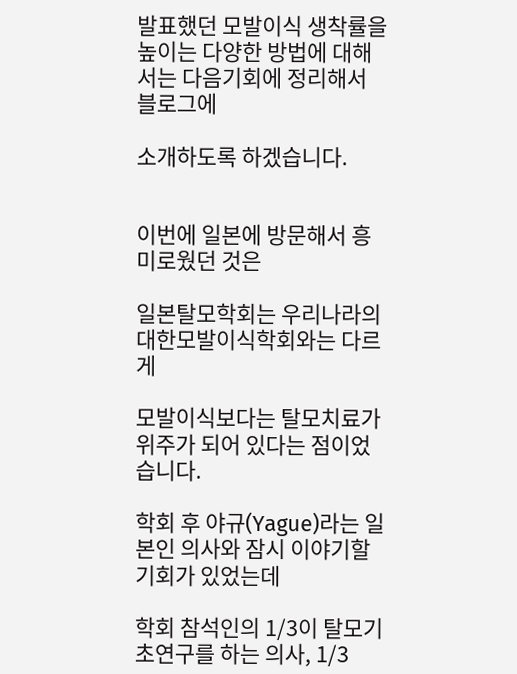발표했던 모발이식 생착률을 높이는 다양한 방법에 대해서는 다음기회에 정리해서 블로그에

소개하도록 하겠습니다.


이번에 일본에 방문해서 흥미로웠던 것은

일본탈모학회는 우리나라의 대한모발이식학회와는 다르게

모발이식보다는 탈모치료가 위주가 되어 있다는 점이었습니다.

학회 후 야규(Yague)라는 일본인 의사와 잠시 이야기할 기회가 있었는데

학회 참석인의 1/3이 탈모기초연구를 하는 의사, 1/3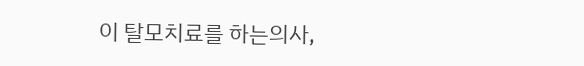이 탈모치료를 하는의사,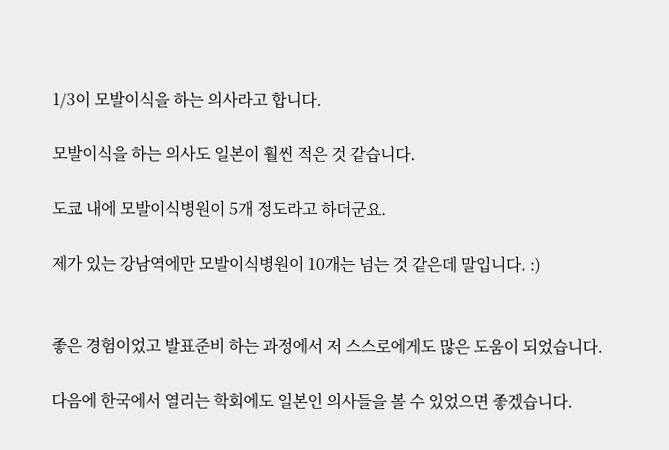1/3이 모발이식을 하는 의사라고 합니다.

모발이식을 하는 의사도 일본이 훨씬 적은 것 같습니다.

도쿄 내에 모발이식병원이 5개 정도라고 하더군요.

제가 있는 강남역에만 모발이식병원이 10개는 넘는 것 같은데 말입니다. :)


좋은 경험이었고 발표준비 하는 과정에서 저 스스로에게도 많은 도움이 되었습니다.

다음에 한국에서 열리는 학회에도 일본인 의사들을 볼 수 있었으면 좋겠습니다.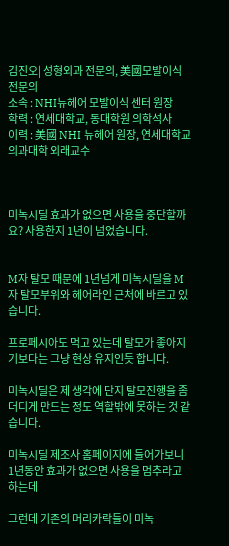김진오| 성형외과 전문의, 美國모발이식 전문의
소속 : NHI뉴헤어 모발이식 센터 원장
학력 : 연세대학교, 동대학원 의학석사
이력 : 美國 NHI 뉴헤어 원장, 연세대학교 의과대학 외래교수



미녹시딜 효과가 없으면 사용을 중단할까요? 사용한지 1년이 넘었습니다.


M자 탈모 때문에 1년넘게 미녹시딜을 M자 탈모부위와 헤어라인 근처에 바르고 있습니다.

프로페시아도 먹고 있는데 탈모가 좋아지기보다는 그냥 현상 유지인듯 합니다.

미녹시딜은 제 생각에 단지 탈모진행을 좀 더디게 만드는 정도 역할밖에 못하는 것 같습니다.

미녹시딜 제조사 홈페이지에 들어가보니 1년동안 효과가 없으면 사용을 멈추라고 하는데

그런데 기존의 머리카락들이 미녹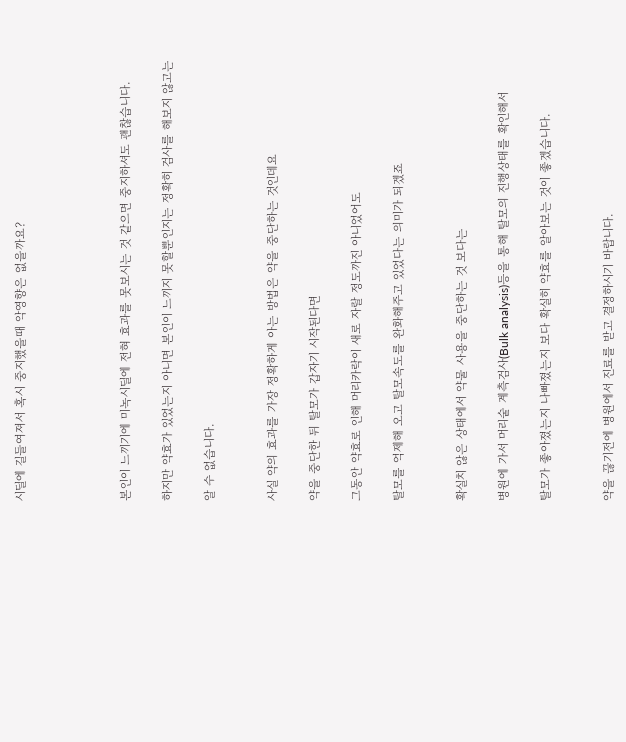시딜에 길들여져서 혹시 중지했을때 악영향은 없을까요?




본인이 느끼기에 미녹시딜에 전혀 효과를 못보시는 것 같으면 중지하셔도 괜찮습니다.

하지만 약효가 있었는지 아니면 본인이 느끼지 못할뿐인지는 정확히 검사를 해보지 않고는

알 수 없습니다.


사실 약의 효과를 가장 정확하게 아는 방법은 약을 중단하는 것인데요

약을 중단한 뒤 탈모가 갑자기 시작된다면

그동안 약효로 인해 머리카락이 새로 자랄 정도까진 아니었어도

탈모를 억제해 오고 탈모속도를 완화해주고 있었다는 의미가 되겠죠


확실치 않은 상태에서 약물 사용을 중단하는 것 보다는

병원에 가서 머리숱 계측검사(Bulk analysis)등을 통해 탈모의 진행상태를 확인해서

탈모가 좋아졌는지 나빠졌는지 보다 확실히 약효를 알아보는 것이 좋겠습니다.


약을 끊기전에 병원에서 진료를 받고 결정하시기 바랍니다.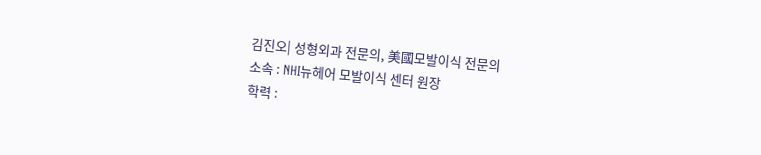김진오| 성형외과 전문의, 美國모발이식 전문의
소속 : NHI뉴헤어 모발이식 센터 원장
학력 :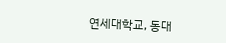연세대학교, 동대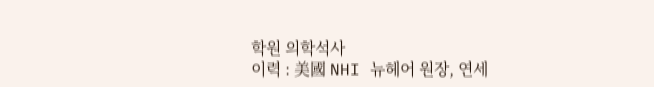학원 의학석사
이력 : 美國 NHI 뉴헤어 원장, 연세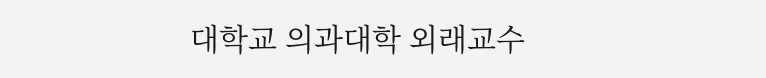대학교 의과대학 외래교수